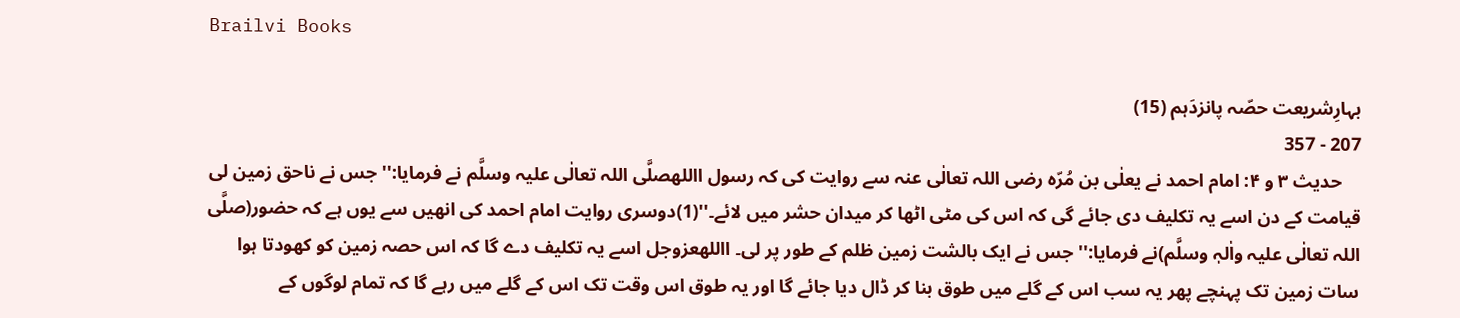Brailvi Books

بہارِشریعت حصّہ پانزدَہم (15)
207 - 357
    حدیث ۳ و ۴: امام احمد نے یعلٰی بن مُرّہ رضی اللہ تعالٰی عنہ سے روایت کی کہ رسول االلهصلَّی اللہ تعالٰی علیہ وسلَّم نے فرمایا:''جس نے ناحق زمین لی قیامت کے دن اسے یہ تکلیف دی جائے گی کہ اس کی مٹی اٹھا کر میدان حشر میں لائے۔''(1)دوسری روایت امام احمد کی انھیں سے یوں ہے کہ حضور(صلَّی اللہ تعالٰی علیہ واٰلہٖ وسلَّم)نے فرمایا:'' جس نے ایک بالشت زمین ظلم کے طور پر لی۔ االلهعزوجل اسے یہ تکلیف دے گا کہ اس حصہ زمین کو کھودتا ہوا سات زمین تک پہنچے پھر یہ سب اس کے گلے میں طوق بنا کر ڈال دیا جائے گا اور یہ طوق اس وقت تک اس کے گلے میں رہے گا کہ تمام لوگوں کے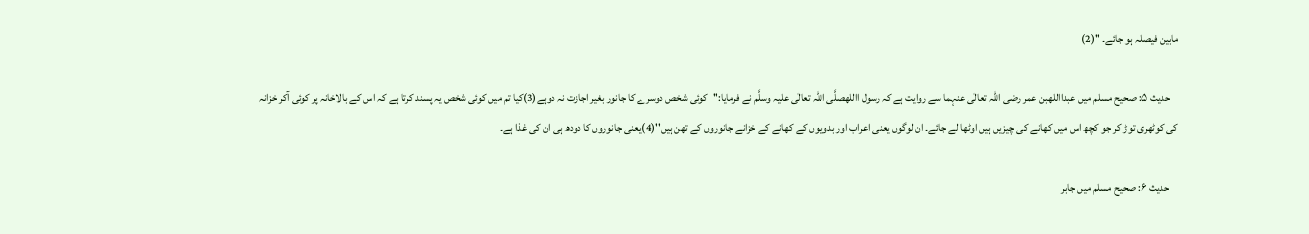مابین فیصلہ ہو جائے۔ ''(2)

    حدیث ۵: صحیح مسلم میں عبدااللهبن عمر رضی اللہ تعالٰی عنہما سے روایت ہے کہ رسول االلهصلَّی اللہ تعالٰی علیہ وسلَّم نے فرمایا:''کوئی شخص دوسرے کا جانور بغیر اجازت نہ دوہے(3)کیا تم میں کوئی شخص یہ پسند کرتا ہے کہ اس کے بالاخانہ پر کوئی آکر خزانہ کی کوٹھری توڑ کر جو کچھ اس میں کھانے کی چیزیں ہیں اوٹھا لے جائے۔ ان لوگوں یعنی اعراب اور بدویوں کے کھانے کے خزانے جانوروں کے تھن ہیں''(4)یعنی جانوروں کا دودھ ہی ان کی غذا ہے۔

    حدیث ۶: صحیح مسلم میں جابر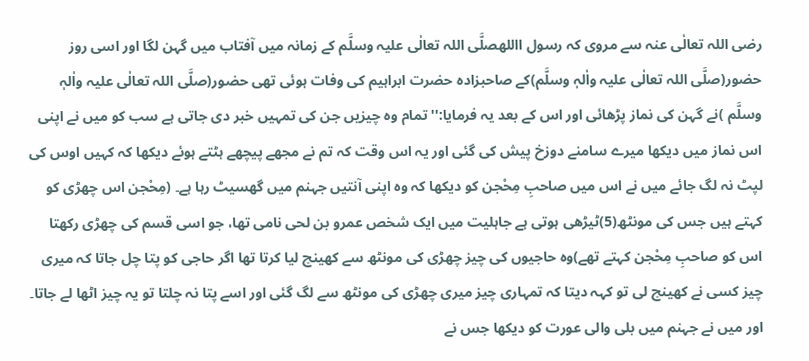رضی اللہ تعالٰی عنہ سے مروی کہ رسول االلهصلَّی اللہ تعالٰی علیہ وسلَّم کے زمانہ میں آفتاب میں گہن لگا اور اسی روز حضور(صلَّی اللہ تعالٰی علیہ واٰلہٖ وسلَّم)کے صاحبزادہ حضرت ابراہیم کی وفات ہوئی تھی حضور(صلَّی اللہ تعالٰی علیہ واٰلہٖ وسلَّم )نے گہن کی نماز پڑھائی اور اس کے بعد یہ فرمایا:''تمام وہ چیزیں جن کی تمہیں خبر دی جاتی ہے سب کو میں نے اپنی اس نماز میں دیکھا میرے سامنے دوزخ پیش کی گئی اور یہ اس وقت کہ تم نے مجھے پیچھے ہٹتے ہوئے دیکھا کہ کہیں اوس کی لپٹ نہ لگ جائے میں نے اس میں صاحبِ مِحْجن کو دیکھا کہ وہ اپنی آنتیں جہنم میں گھسیٹ رہا ہے۔ (مِحْجن اس چھڑی کو کہتے ہیں جس کی مونٹھ(5)ٹیڑھی ہوتی ہے جاہلیت میں ایک شخص عمرو بن لحی نامی تھا، جو اسی قسم کی چھڑی رکھتا اس کو صاحبِ مِحْجن کہتے تھے)وہ حاجیوں کی چیز چھڑی کی مونٹھ سے کھینچ لیا کرتا تھا اگر حاجی کو پتا چل جاتا کہ میری چیز کسی نے کھینچ لی تو کہہ دیتا کہ تمہاری چیز میری چھڑی کی مونٹھ سے لگ گئی اور اسے پتا نہ چلتا تو یہ چیز اٹھا لے جاتا۔ اور میں نے جہنم میں بلی والی عورت کو دیکھا جس نے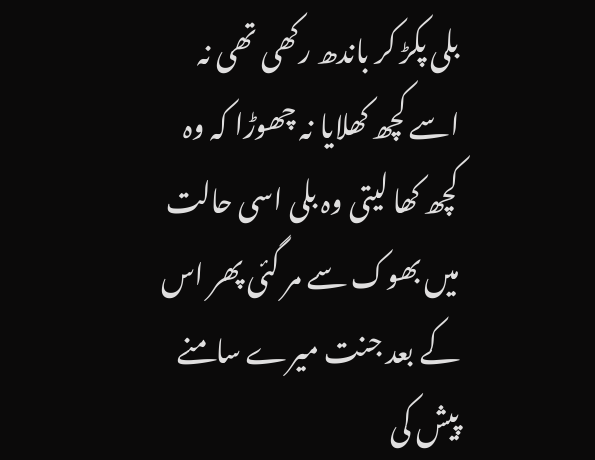بلی پکڑ کر باندھ رکھی تھی نہ اسے کچھ کھلایا نہ چھوڑا کہ وہ کچھ کھا لیتی وہ بلی اسی حالت میں بھوک سے مر گئی پھر اس کے بعد جنت میرے سامنے پیش کی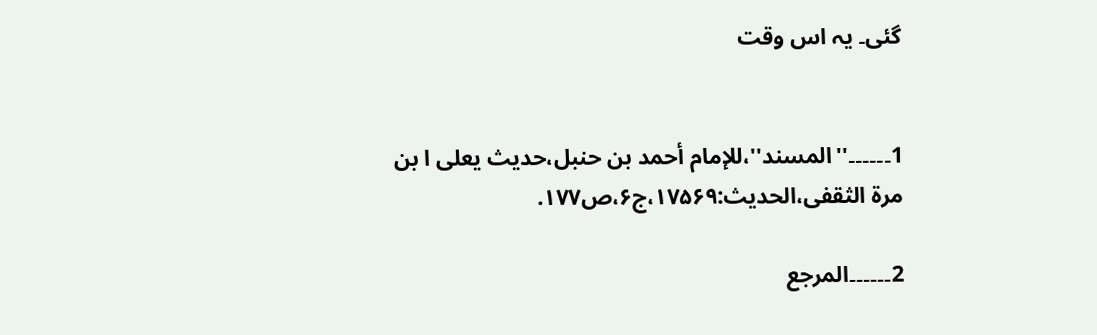گئی۔ یہ اس وقت


1۔۔۔۔۔۔''المسند''،للإمام أحمد بن حنبل،حدیث یعلی ا بن مرۃ الثقفی،الحدیث:۱۷۵۶۹،ج۶،ص۱۷۷.

2۔۔۔۔۔۔المرجع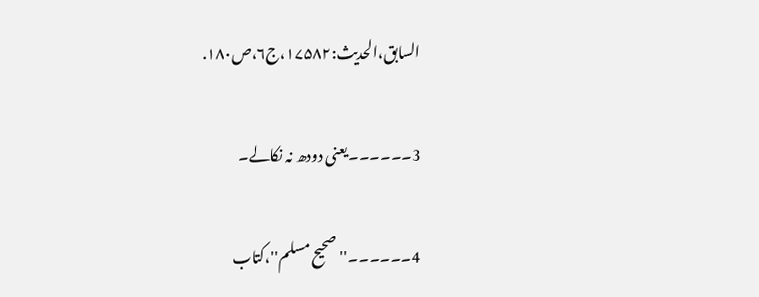السابق،الحدیث:۱۷۵۸۲،ج۶،ص۱۸۰.

3۔۔۔۔۔۔یعنی دودھ نہ نکالے۔

4۔۔۔۔۔۔''صحیح مسلم''،کتاب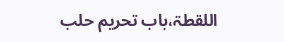اللقطۃ،باب تحریم حلب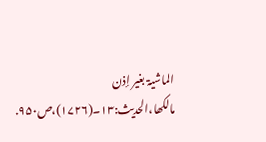الماشیۃ بغیر إذن مالکھا،الحدیث:۱۳۔(۱۷۲۶)،ص۹۵۰.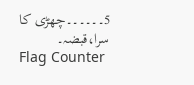5۔۔۔۔۔۔چھڑی کا سرا،قبضہ۔
Flag Counter